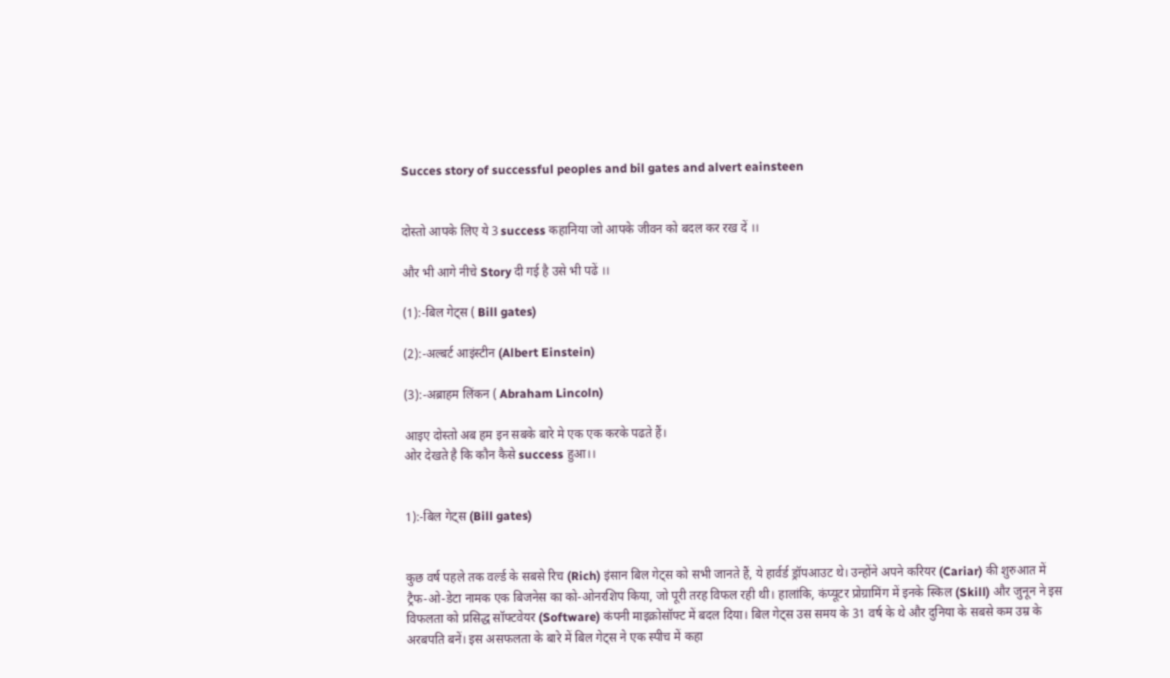Succes story of successful peoples and bil gates and alvert eainsteen


दोस्तो आपके लिए ये 3 success कहानिया जो आपके जीवन को बदल कर रख दें ।।

और भी आगे नीचे Story दी गई है उसे भी पढें ।।

(1):-बिल गेट्स ( Bill gates)

(2):-अल्बर्ट आइंस्टीन (Albert Einstein)

(3):-अब्राहम लिंकन ( Abraham Lincoln)

आइए दोस्तो अब हम इन सबके बारे मे एक एक करके पढते हैं।
ओर देखते है कि कौन कैसे success हुआ।।


1):-बिल गेट्स (Bill gates)


कुछ वर्ष पहले तक वर्ल्ड के सबसे रिच (Rich) इंसान बिल गेट्स को सभी जानते हैं, ये हार्वर्ड ड्रॉपआउट थे। उन्होंने अपने करियर (Cariar) की शुरुआत में ट्रैफ-ओ-डेटा नामक एक बिजनेस का को-ओनरशिप किया, जो पूरी तरह विफल रही थी। हालांकि, कंप्यूटर प्रोग्रामिंग में इनके स्किल (Skill) और जुनून ने इस विफलता को प्रसिद्ध सॉफ्टवेयर (Software) कंपनी माइक्रोसॉफ्ट में बदल दिया। बिल गेट्स उस समय के 31 वर्ष के थे और दुनिया के सबसे कम उम्र के अरबपति बनें। इस असफलता के बारे में बिल गेट्स ने एक स्पीच में कहा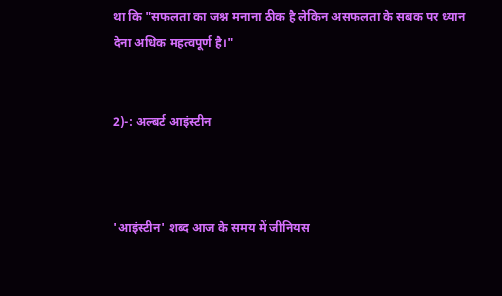था कि "सफलता का जश्न मनाना ठीक है लेकिन असफलता के सबक पर ध्यान देना अधिक महत्वपूर्ण है।"


2)-: अल्बर्ट आइंस्टीन



'आइंस्टीन' शब्द आज के समय में जीनियस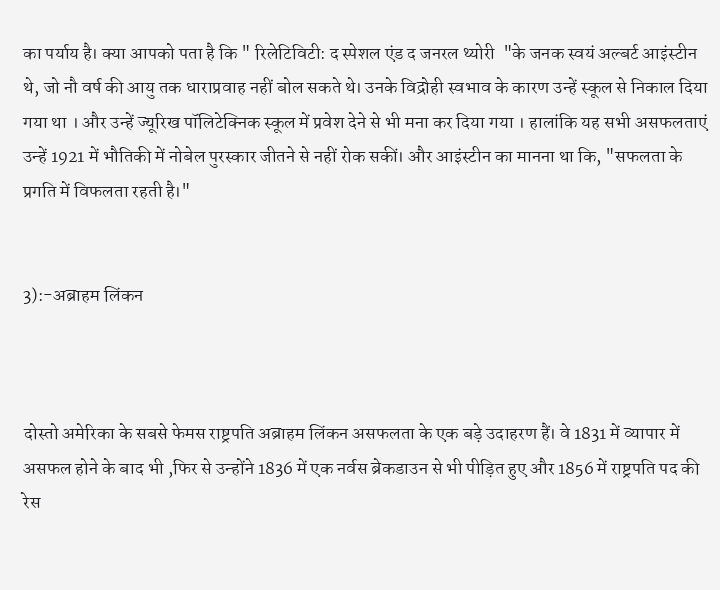का पर्याय है। क्‍या आपको पता है कि " रिलेटिविटी: द स्पेशल एंड द जनरल थ्योरी  "के जनक स्वयं अल्बर्ट आइंस्टीन थे, जो नौ वर्ष की आयु तक धाराप्रवाह नहीं बोल सकते थे। उनके विद्रोही स्वभाव के कारण उन्हें स्कूल से निकाल दिया गया था । और उन्हें ज्यूरिख पॉलिटेक्निक स्कूल में प्रवेश देने से भी मना कर दिया गया । हालांकि यह सभी असफलताएं उन्हें 1921 में भौतिकी में नोबेल पुरस्कार जीतने से नहीं रोक सकीं। और आइंस्टीन का मानना था कि, "सफलता के प्रगति में विफलता रहती है।"


3):-अब्राहम लिंकन



दोस्तो अमेरिका के सबसे फेमस राष्ट्रपति अब्राहम लिंकन असफलता के एक बड़े उदाहरण हैं। वे 1831 में व्यापार में असफल होने के बाद भी ,फिर से उन्होंने 1836 में एक नर्वस ब्रेकडाउन से भी पीड़ित हुए और 1856 में राष्ट्रपति पद की रेस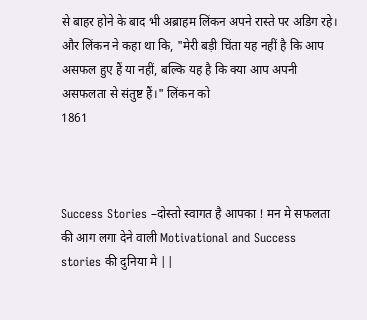से बाहर होने के बाद भी अब्राहम लिंकन अपने रास्ते पर अडिग रहे। और लिंकन ने कहा था कि, "मेरी बड़ी चिंता यह नहीं है कि आप असफल हुए हैं या नहीं, बल्कि यह है कि क्या आप अपनी असफलता से संतुष्ट हैं।" लिंकन को
1861



Success Stories –दोस्तो स्वागत है आपका ! मन मे सफलता की आग लगा देने वाली Motivational and Success stories की दुनिया मे ||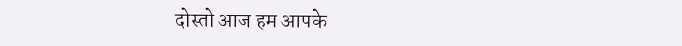दोस्तो आज हम आपके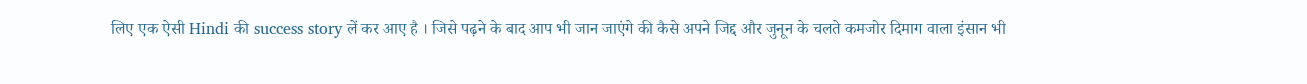लिए एक ऐसी Hindi की success story लें कर आए है । जिसे पढ़ने के बाद आप भी जान जाएंगे की कैसे अपने जिद्द और जुनून के चलते कमजोर दिमाग वाला इंसान भी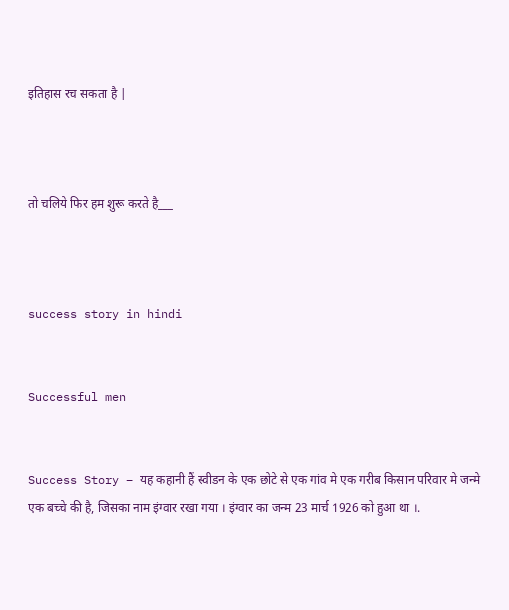इतिहास रच सकता है |



तो चलिये फिर हम शुरू करते है___



success story in hindi


Successful men


Success Story – यह कहानी हैं स्वीडन के एक छोटे से एक गांव मे एक गरीब किसान परिवार मे जन्मे एक बच्चे की है, जिसका नाम इंग्वार रखा गया । इंग्वार का जन्म 23 मार्च 1926 को हुआ था ।.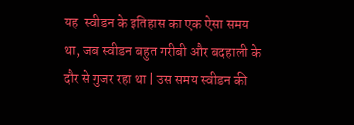यह  स्वीडन के इतिहास का एक ऐसा समय था, जब स्वीडन बहुत गरीबी और बदहाली के दौर से गुजर रहा था | उस समय स्वीडन की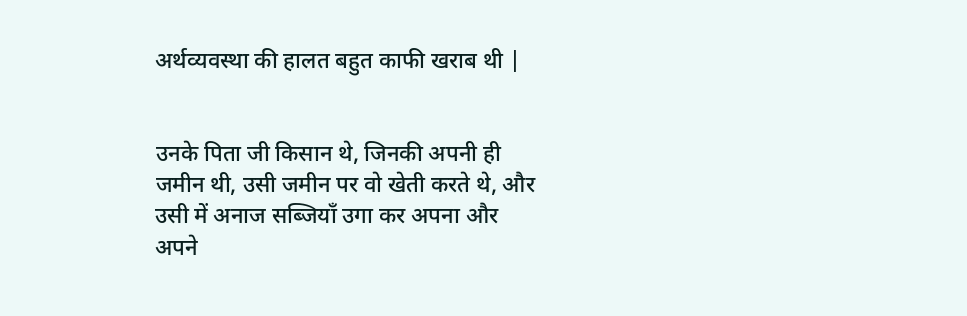अर्थव्यवस्था की हालत बहुत काफी खराब थी |


उनके पिता जी किसान थे, जिनकी अपनी ही जमीन थी, उसी जमीन पर वो खेती करते थे, और उसी में अनाज सब्जियाँ उगा कर अपना और अपने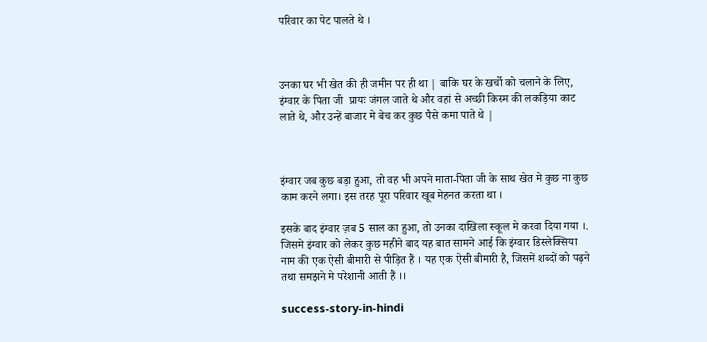परिवार का पेट पालते थे ।



उनका घर भी खेत की ही जमीन पर ही था | बाकि घर के खर्चो को चलाने के लिए, इंग्वार के पिता जी  प्रायः जंगल जाते थे और वहां से अच्छी किस्म की लकड़िया काट लाते थे, और उन्हें बाजार मे बेच कर कुछ पैसे कमा पाते थे |



इंग्वार जब कुछ बड़ा हुआ, तो वह भी अपने माता-पिता जी के साथ खेत मे कुछ ना कुछ काम करने लगा। इस तरह पूरा परिवार खूब मेहनत करता था ।

इसके बाद इंग्वार ज़ब 5 साल का हुआ, तो उनका दाखिला स्कूल मे करवा दिया गया ।. जिसमे इंग्वार को लेकर कुछ महीने बाद यह बात सामने आई कि इंग्वार डिस्लेक्सिया नाम की एक ऐसी बीमारी से पीड़ित हैं । यह एक ऐसी बीमारी है, जिसमें शब्दों को पढ़ने तथा समझने मे परेशानी आती हैं ।।

success-story-in-hindi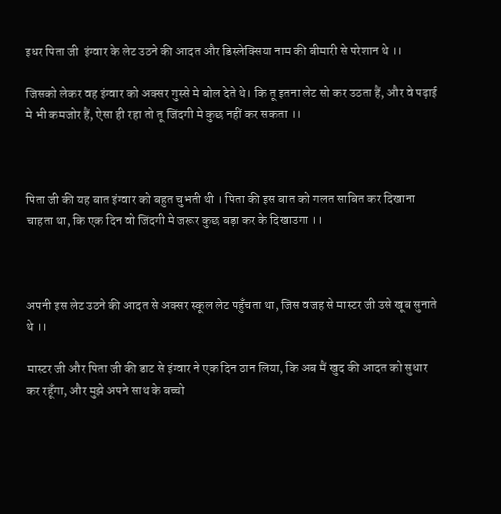इधर पिता जी  इंग्वार के लेट उठने की आदत और डिस्लेक्सिया नाम की बीमारी से परेशान थे ।।

जिसको लेकर वह इंग्वार को अक्सर गुस्से मे बोल देते थे। कि तू इतना लेट सो कर उठता हैं, और वे पढ़ाई मे भी कमजोर हैं, ऐसा ही रहा तो तू जिंदगी मे कुछ नहीं कर सकता ।।



पिता जी की यह बात इंग्वार को बहुत चुभती थी । पिता की इस बात को गलत साबित कर दिखाना चाहता था, कि एक दिन वो जिंदगी मे जरूर कुछ बड़ा कर के दिखाउगा ।।



अपनी इस लेट उठने की आदत से अक्सर स्कूल लेट पहुँचता था, जिस वजह से मास्टर जी उसे खूब सुनाते थे ।।

मास्टर जी और पिता जी की डाट से इंग्वार ने एक दिन ठान लिया, कि अब मैं खुद की आदत को सुधार कर रहूँगा, और मुझे अपने साथ के बच्चो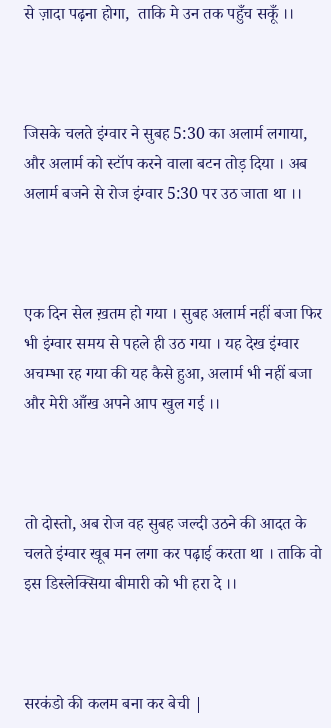से ज़ादा पढ़ना होगा,  ताकि मे उन तक पहुँच सकूँ ।।



जिसके चलते इंग्वार ने सुबह 5:30 का अलार्म लगाया, और अलार्म को स्टॉप करने वाला बटन तोड़ दिया । अब अलार्म बजने से रोज इंग्वार 5:30 पर उठ जाता था ।।



एक दिन सेल ख़तम हो गया । सुबह अलार्म नहीं बजा फिर भी इंग्वार समय से पहले ही उठ गया । यह देख इंग्वार अचम्भा रह गया की यह कैसे हुआ, अलार्म भी नहीं बजा और मेरी आँख अपने आप खुल गई ।।



तो दोस्तो, अब रोज वह सुबह जल्दी उठने की आदत के चलते इंग्वार खूब मन लगा कर पढ़ाई करता था । ताकि वो इस डिस्लेक्सिया बीमारी को भी हरा दे ।।



सरकंडो की कलम बना कर बेची |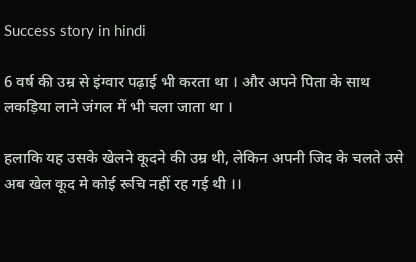Success story in hindi

6 वर्ष की उम्र से इंग्वार पढ़ाई भी करता था । और अपने पिता के साथ लकड़िया लाने जंगल में भी चला जाता था ।

हलाकि यह उसके खेलने कूदने की उम्र थी, लेकिन अपनी जिद के चलते उसे अब खेल कूद मे कोई रूचि नहीं रह गई थी ।।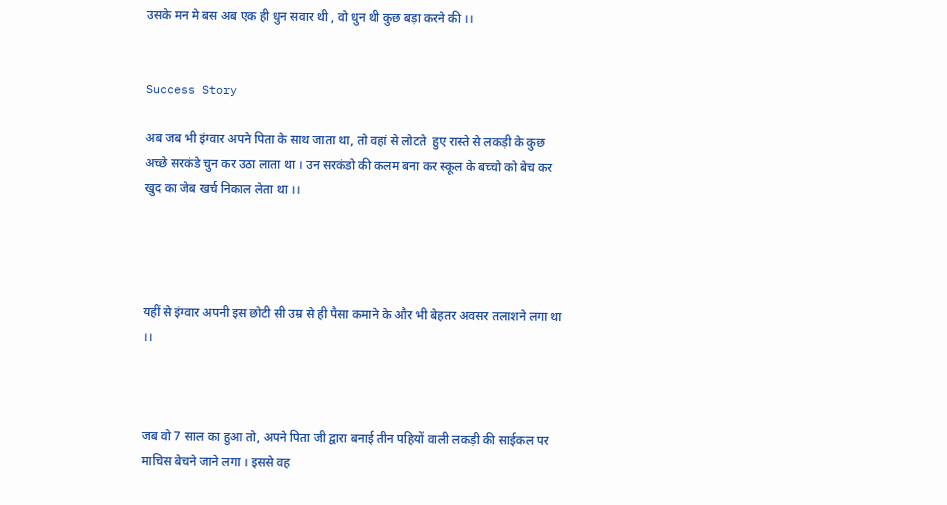उसके मन मे बस अब एक ही धुन सवार थी , वो धुन थी कुछ बड़ा करने की ।।


Success Story

अब जब भी इंग्वार अपने पिता के साथ जाता था, तो वहां से लोटते  हुए रास्ते से लकड़ी के कुछ अच्छे सरकंडे चुन कर उठा लाता था । उन सरकंडो की कलम बना कर स्कूल के बच्चो को बेच कर खुद का जेब खर्च निकाल लेता था ।।




यहीं से इंग्वार अपनी इस छोटी सी उम्र से ही पैसा कमाने के और भी बेहतर अवसर तलाशने लगा था ।।



जब वो 7 साल का हुआ तो, अपने पिता जी द्वारा बनाई तीन पहियों वाली लकड़ी की साईकल पर माचिस बेचने जाने लगा । इससे वह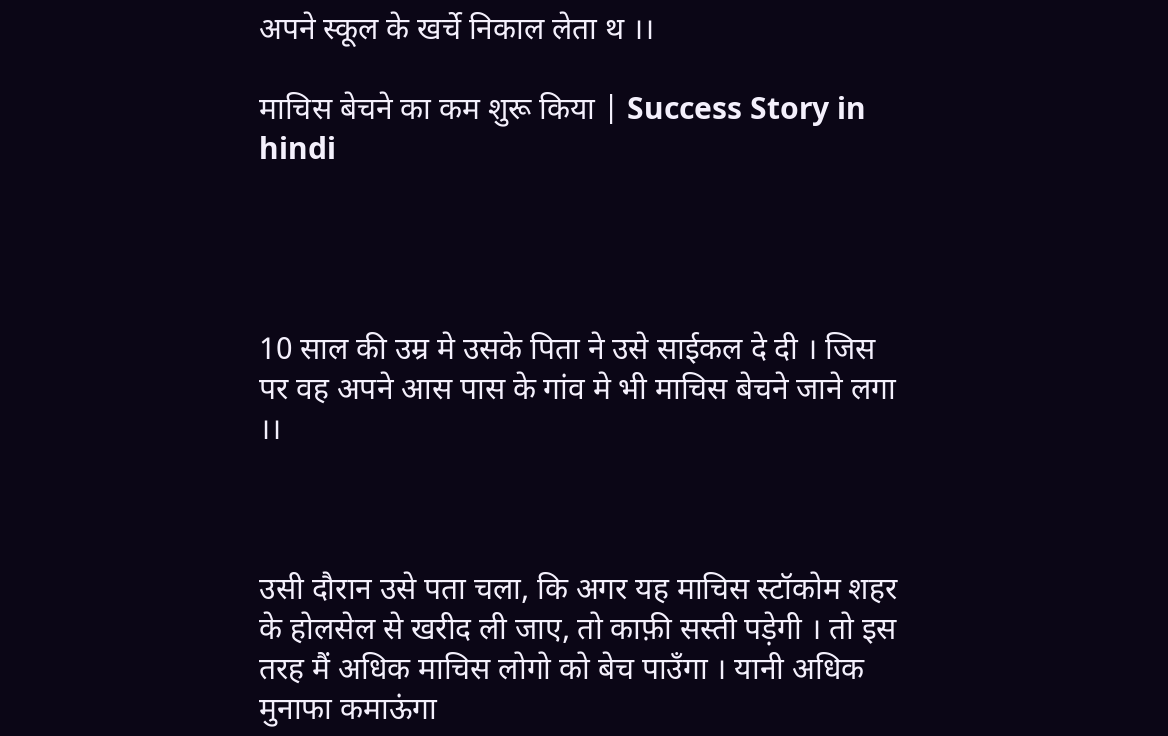अपने स्कूल के खर्चे निकाल लेता थ ।।

माचिस बेचने का कम शुरू किया | Success Story in hindi




10 साल की उम्र मे उसके पिता ने उसे साईकल दे दी । जिस पर वह अपने आस पास के गांव मे भी माचिस बेचने जाने लगा ।।



उसी दौरान उसे पता चला, कि अगर यह माचिस स्टॉकोम शहर के होलसेल से खरीद ली जाए, तो काफ़ी सस्ती पड़ेगी । तो इस तरह मैं अधिक माचिस लोगो को बेच पाउँगा । यानी अधिक मुनाफा कमाऊंगा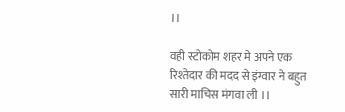।।

वही स्टोकोम शहर मे अपने एक रिश्तेदार की मदद से इंग्वार ने बहुत सारी माचिस मंगवा ली ।।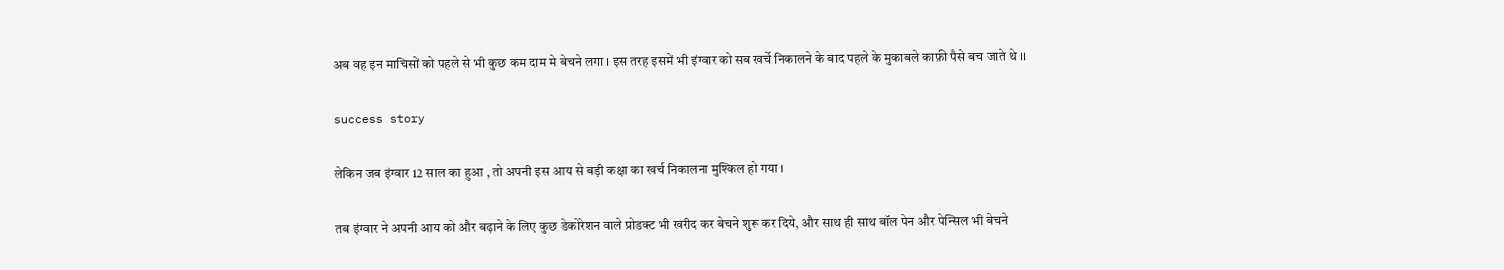अब वह इन माचिसों को पहले से भी कुछ कम दाम मे बेचने लगा । इस तरह इसमें भी इंग्वार को सब खर्चे निकालने के बाद पहले के मुकाबले काफ़ी पैसे बच जाते थे ।।

success story

लेकिन जब इंग्वार 12 साल का हुआ , तो अपनी इस आय से बड़ी कक्षा का खर्च निकालना मुश्किल हो गया ।

तब इंग्वार ने अपनी आय को और बढ़ाने के लिए कुछ डेकोरेशन वाले प्रोडक्ट भी खरीद कर बेचने शुरू कर दिये, और साथ ही साथ बॉल पेन और पेन्सिल भी बेचने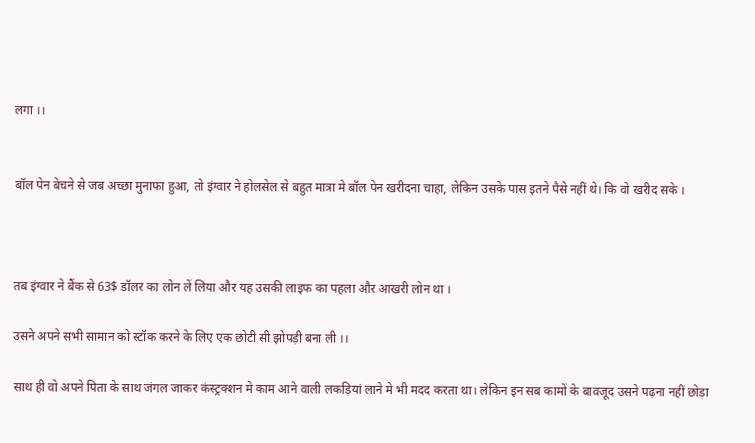लगा ।।


बॉल पेन बेचने से जब अच्छा मुनाफा हुआ, तो इंग्वार ने होलसेल से बहुत मात्रा मे बॉल पेन खरीदना चाहा, लेकिन उसके पास इतने पैसे नहीं थे। कि वो खरीद सके ।



तब इंग्वार ने बैंक से 63$ डॉलर का लोन लें लिया और यह उसकी लाइफ का पहला और आखरी लोन था ।

उसने अपने सभी सामान को स्टॉक करने के लिए एक छोटी सी झोपड़ी बना ली ।।

साथ ही वो अपने पिता के साथ जंगल जाकर कंस्ट्रक्शन मे काम आने वाली लकड़ियां लाने मे भी मदद करता था। लेकिन इन सब कामों के बावजूद उसने पढ़ना नहीं छोड़ा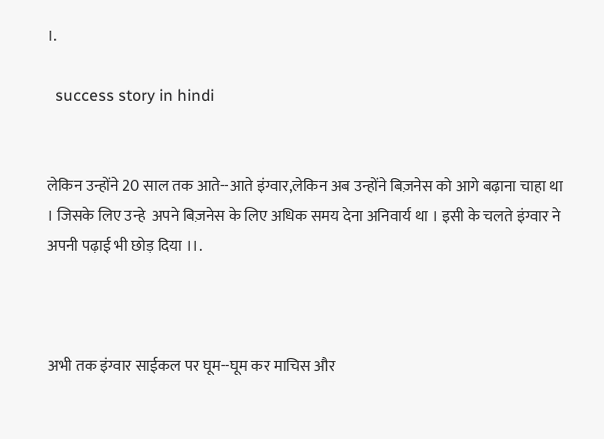।.

  success story in hindi


लेकिन उन्होंने 20 साल तक आते--आते इंग्वार,लेकिन अब उन्होंने बिज़नेस को आगे बढ़ाना चाहा था । जिसके लिए उन्हे  अपने बिज़नेस के लिए अधिक समय देना अनिवार्य था । इसी के चलते इंग्वार ने अपनी पढ़ाई भी छोड़ दिया ।।.



अभी तक इंग्वार साईकल पर घूम--घूम कर माचिस और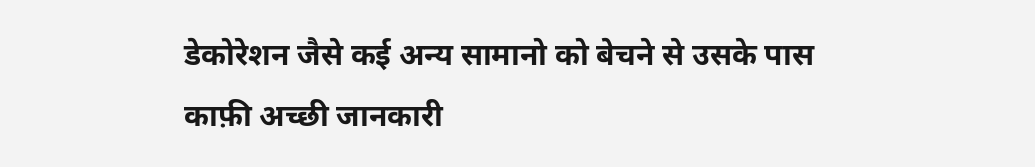डेकोरेशन जैसे कई अन्य सामानो को बेचने से उसके पास काफ़ी अच्छी जानकारी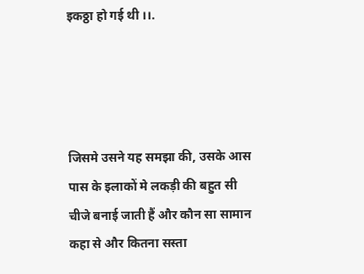इकठ्ठा हो गई थी ।।.




जिसमे उसने यह समझा की, उसके आस पास के इलाकों मे लकड़ी की बहुत सी चीजे बनाई जाती हैं और कौन सा सामान कहा से और कितना सस्ता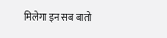मिलेगा इन सब बातो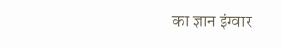का ज्ञान इंग्वार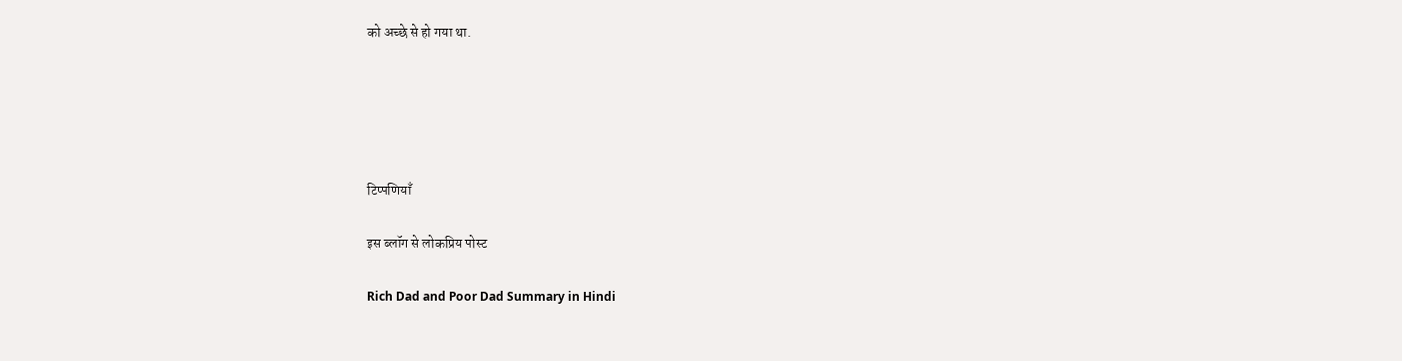को अच्छे से हो गया था.





टिप्पणियाँ

इस ब्लॉग से लोकप्रिय पोस्ट

Rich Dad and Poor Dad Summary in Hindi